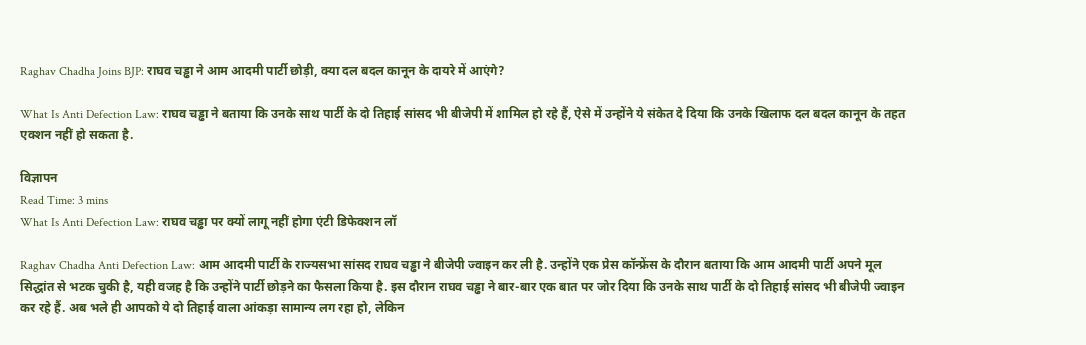Raghav Chadha Joins BJP: राघव चड्ढा ने आम आदमी पार्टी छोड़ी, क्या दल बदल कानून के दायरे में आएंगे?

What Is Anti Defection Law: राघव चड्ढा ने बताया कि उनके साथ पार्टी के दो तिहाई सांसद भी बीजेपी में शामिल हो रहे हैं, ऐसे में उन्होंने ये संकेत दे दिया कि उनके खिलाफ दल बदल कानून के तहत एक्शन नहीं हो सकता है.

विज्ञापन
Read Time: 3 mins
What Is Anti Defection Law: राघव चड्ढा पर क्यों लागू नहीं होगा एंटी डिफेक्शन लॉ

Raghav Chadha Anti Defection Law: आम आदमी पार्टी के राज्यसभा सांसद राघव चड्ढा ने बीजेपी ज्वाइन कर ली है. उन्होंने एक प्रेस कॉन्फ्रेंस के दौरान बताया कि आम आदमी पार्टी अपने मूल सिद्धांत से भटक चुकी है, यही वजह है कि उन्होंने पार्टी छोड़ने का फैसला किया है. इस दौरान राघव चड्ढा ने बार-बार एक बात पर जोर दिया कि उनके साथ पार्टी के दो तिहाई सांसद भी बीजेपी ज्वाइन कर रहे हैं. अब भले ही आपको ये दो तिहाई वाला आंकड़ा सामान्य लग रहा हो, लेकिन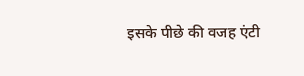इसके पीछे की वजह एंटी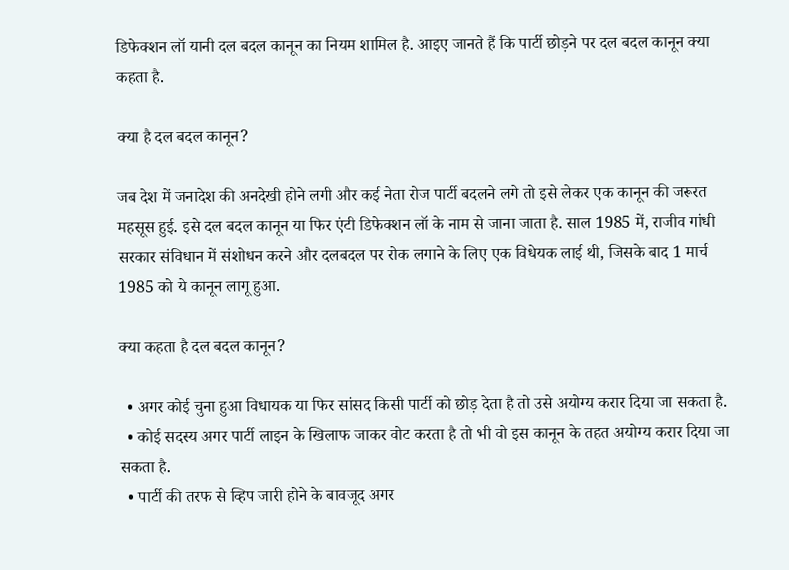डिफेक्शन लॉ यानी दल बदल कानून का नियम शामिल है. आइए जानते हैं कि पार्टी छोड़ने पर दल बदल कानून क्या कहता है.

क्या है दल बदल कानून?

जब देश में जनादेश की अनदेखी होने लगी और कई नेता रोज पार्टी बदलने लगे तो इसे लेकर एक कानून की जरूरत महसूस हुई. इसे दल बदल कानून या फिर एंटी डिफेक्शन लॉ के नाम से जाना जाता है. साल 1985 में, राजीव गांधी सरकार संविधान में संशोधन करने और दलबदल पर रोक लगाने के लिए एक विधेयक लाई थी, जिसके बाद 1 मार्च 1985 को ये कानून लागू हुआ.

क्या कहता है दल बदल कानून?

  • अगर कोई चुना हुआ विधायक या फिर सांसद किसी पार्टी को छोड़ देता है तो उसे अयोग्य करार दिया जा सकता है.
  • कोई सदस्य अगर पार्टी लाइन के खिलाफ जाकर वोट करता है तो भी वो इस कानून के तहत अयोग्य करार दिया जा सकता है.
  • पार्टी की तरफ से व्हिप जारी होने के बावजूद अगर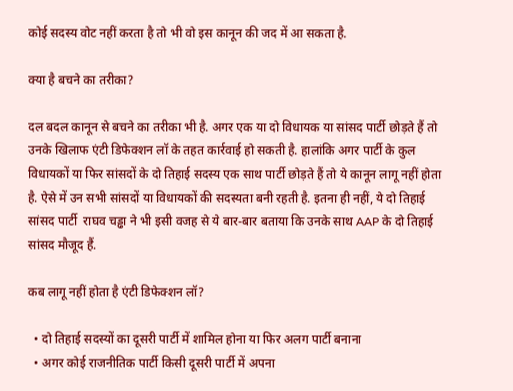कोई सदस्य वोट नहीं करता है तो भी वो इस कानून की जद में आ सकता है.

क्या है बचने का तरीका?

दल बदल कानून से बचने का तरीका भी है. अगर एक या दो विधायक या सांसद पार्टी छोड़ते हैं तो उनके खिलाफ एंटी डिफेक्शन लॉ के तहत कार्रवाई हो सकती है. हालांकि अगर पार्टी के कुल विधायकों या फिर सांसदों के दो तिहाई सदस्य एक साथ पार्टी छोड़ते हैं तो ये कानून लागू नहीं होता है. ऐसे में उन सभी सांसदों या विधायकों की सदस्यता बनी रहती है. इतना ही नहीं, ये दो तिहाई सांसद पार्टी  राघव चड्ढा ने भी इसी वजह से ये बार-बार बताया कि उनके साथ AAP के दो तिहाई सांसद मौजूद हैं.

कब लागू नहीं होता है एंटी डिफेक्शन लॉ?

  • दो तिहाई सदस्यों का दूसरी पार्टी में शामिल होना या फिर अलग पार्टी बनाना
  • अगर कोई राजनीतिक पार्टी किसी दूसरी पार्टी में अपना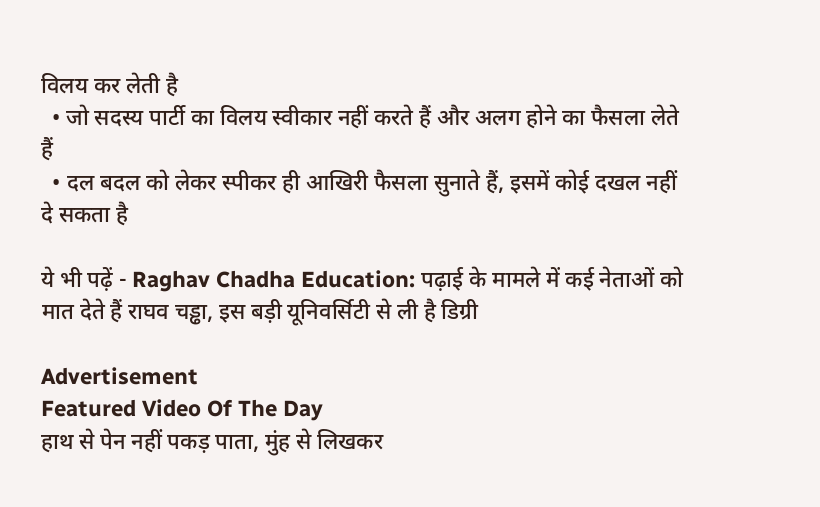विलय कर लेती है
  • जो सदस्य पार्टी का विलय स्वीकार नहीं करते हैं और अलग होने का फैसला लेते हैं
  • दल बदल को लेकर स्पीकर ही आखिरी फैसला सुनाते हैं, इसमें कोई दखल नहीं दे सकता है

ये भी पढ़ें - Raghav Chadha Education: पढ़ाई के मामले में कई नेताओं को मात देते हैं राघव चड्ढा, इस बड़ी यूनिवर्सिटी से ली है डिग्री

Advertisement
Featured Video Of The Day
हाथ से पेन नहीं पकड़ पाता, मुंह से लिखकर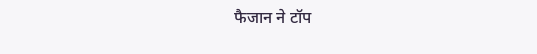फैजान ने टॉप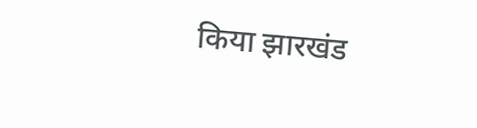किया झारखंड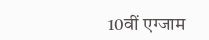10वीं एग्जाम